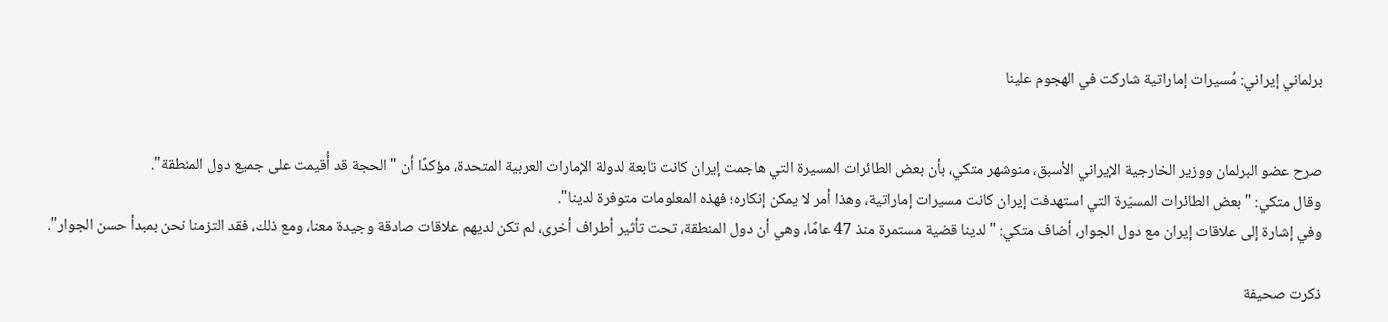برلماني إيراني: مُسيرات إماراتية شاركت في الهجوم علينا


صرح عضو البرلمان ووزير الخارجية الإيراني الأسبق، منوشهر متكي، بأن بعض الطائرات المسيرة التي هاجمت إيران كانت تابعة لدولة الإمارات العربية المتحدة، مؤكدًا أن "الحجة قد أُقيمت على جميع دول المنطقة".
وقال متكي: "بعض الطائرات المسيّرة التي استهدفت إيران كانت مسيرات إماراتية، وهذا أمر لا يمكن إنكاره؛ فهذه المعلومات متوفرة لدينا".
وفي إشارة إلى علاقات إيران مع دول الجوار، أضاف متكي: "لدينا قضية مستمرة منذ 47 عامًا، وهي أن دول المنطقة، تحت تأثير أطراف أخرى، لم تكن لديهم علاقات صادقة وجيدة معنا، ومع ذلك، فقد التزمنا نحن بمبدأ حسن الجوار".

ذكرت صحيفة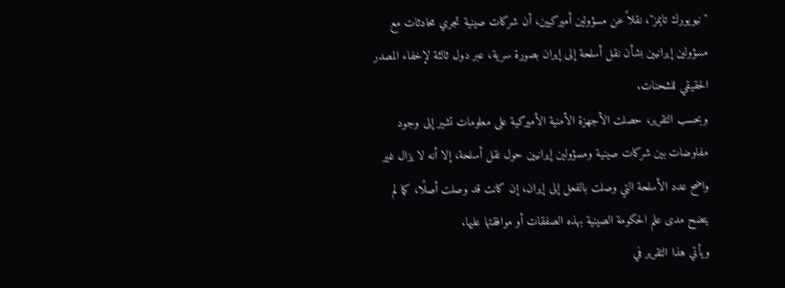"نيويورك تايمز"، نقلاً عن مسؤولين أميركيين، أن شركات صينية تجري محادثات مع مسؤولين إيرانيين بشأن نقل أسلحة إلى إيران بصورة سرية، عبر دول ثالثة لإخفاء المصدر الحقيقي للشحنات.
وبحسب التقرير، حصلت الأجهزة الأمنية الأميركية على معلومات تشير إلى وجود مفاوضات بين شركات صينية ومسؤولين إيرانيين حول نقل أسلحة، إلا أنه لا يزال غير واضح عدد الأسلحة التي وصلت بالفعل إلى إيران، إن كانت قد وصلت أصلًا، كما لم يتضح مدى علم الحكومة الصينية بهذه الصفقات أو موافقتها عليها.
ويأتي هذا التقرير في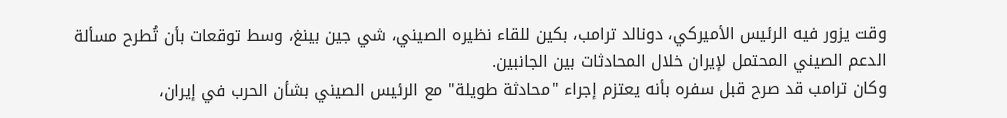وقت يزور فيه الرئيس الأميركي، دونالد ترامب، بكين للقاء نظيره الصيني، شي جين بينغ، وسط توقعات بأن تُطرح مسألة الدعم الصيني المحتمل لإيران خلال المحادثات بين الجانبين.
وكان ترامب قد صرح قبل سفره بأنه يعتزم إجراء "محادثة طويلة" مع الرئيس الصيني بشأن الحرب في إيران،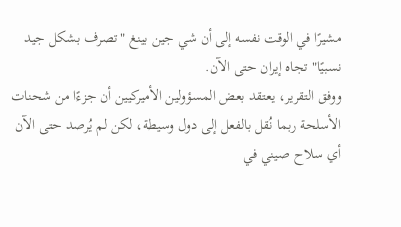مشيرًا في الوقت نفسه إلى أن شي جين بينغ "تصرف بشكل جيد نسبيًا" تجاه إيران حتى الآن.
ووفق التقرير، يعتقد بعض المسؤولين الأميركيين أن جزءًا من شحنات الأسلحة ربما نُقل بالفعل إلى دول وسيطة، لكن لم يُرصد حتى الآن أي سلاح صيني في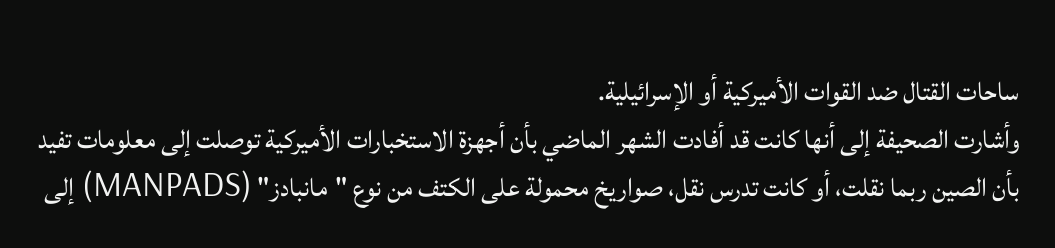ساحات القتال ضد القوات الأميركية أو الإسرائيلية.
وأشارت الصحيفة إلى أنها كانت قد أفادت الشهر الماضي بأن أجهزة الاستخبارات الأميركية توصلت إلى معلومات تفيد بأن الصين ربما نقلت، أو كانت تدرس نقل، صواريخ محمولة على الكتف من نوع "مانبادز" (MANPADS) إلى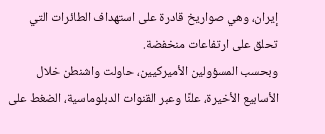إيران، وهي صواريخ قادرة على استهداف الطائرات التي تحلق على ارتفاعات منخفضة.
وبحسب المسؤولين الأميركيين، حاولت واشنطن خلال الأسابيع الأخيرة، علنًا وعبر القنوات الدبلوماسية، الضغط على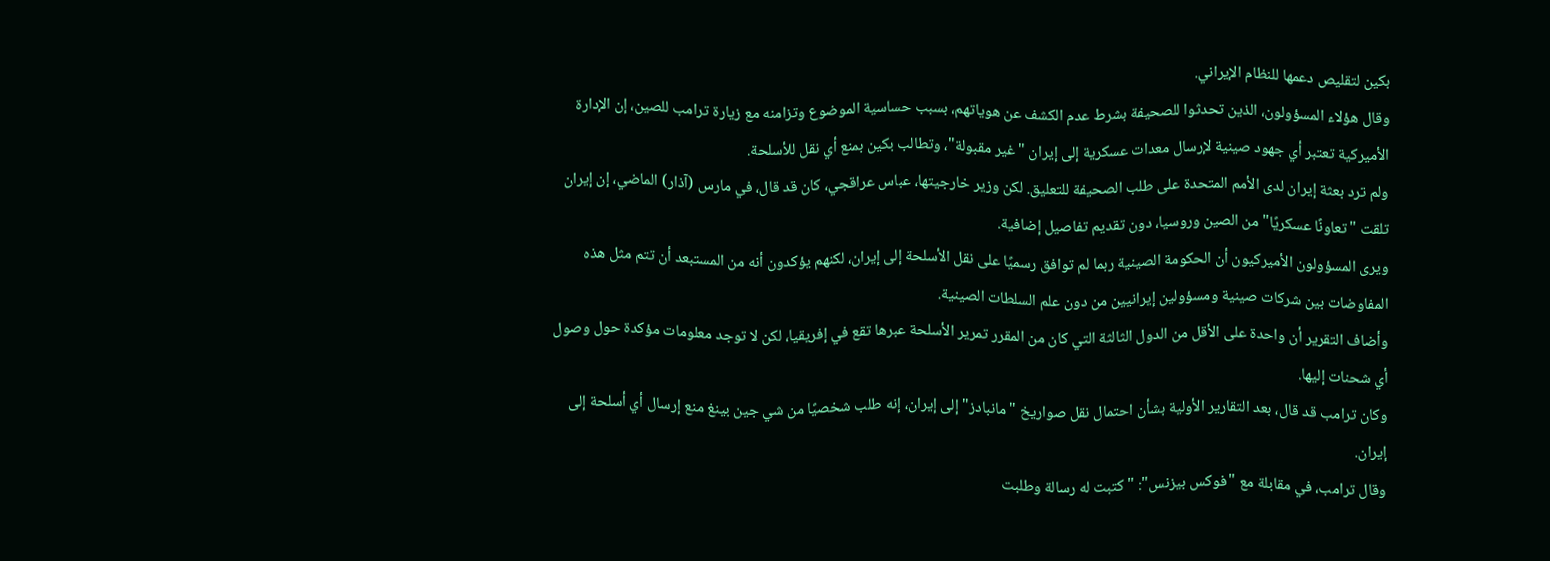بكين لتقليص دعمها للنظام الإيراني.
وقال هؤلاء المسؤولون، الذين تحدثوا للصحيفة بشرط عدم الكشف عن هوياتهم، بسبب حساسية الموضوع وتزامنه مع زيارة ترامب للصين، إن الإدارة الأميركية تعتبر أي جهود صينية لإرسال معدات عسكرية إلى إيران "غير مقبولة"، وتطالب بكين بمنع أي نقل للأسلحة.
ولم ترد بعثة إيران لدى الأمم المتحدة على طلب الصحيفة للتعليق. لكن وزير خارجيتها، عباس عراقجي، كان قد قال، في مارس (آذار) الماضي، إن إيران تلقت "تعاونًا عسكريًا" من الصين وروسيا، دون تقديم تفاصيل إضافية.
ويرى المسؤولون الأميركيون أن الحكومة الصينية ربما لم توافق رسميًا على نقل الأسلحة إلى إيران، لكنهم يؤكدون أنه من المستبعد أن تتم مثل هذه المفاوضات بين شركات صينية ومسؤولين إيرانيين من دون علم السلطات الصينية.
وأضاف التقرير أن واحدة على الأقل من الدول الثالثة التي كان من المقرر تمرير الأسلحة عبرها تقع في إفريقيا، لكن لا توجد معلومات مؤكدة حول وصول أي شحنات إليها.
وكان ترامب قد قال، بعد التقارير الأولية بشأن احتمال نقل صواريخ "مانبادز" إلى إيران، إنه طلب شخصيًا من شي جين بينغ منع إرسال أي أسلحة إلى إيران.
وقال ترامب، في مقابلة مع "فوكس بيزنس": "كتبت له رسالة وطلبت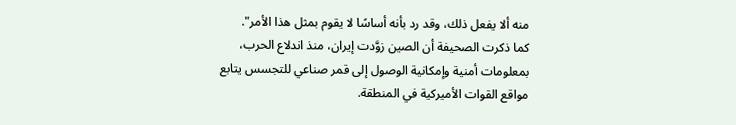منه ألا يفعل ذلك، وقد رد بأنه أساسًا لا يقوم بمثل هذا الأمر".
كما ذكرت الصحيفة أن الصين زوَّدت إيران، منذ اندلاع الحرب، بمعلومات أمنية وإمكانية الوصول إلى قمر صناعي للتجسس يتابع مواقع القوات الأميركية في المنطقة.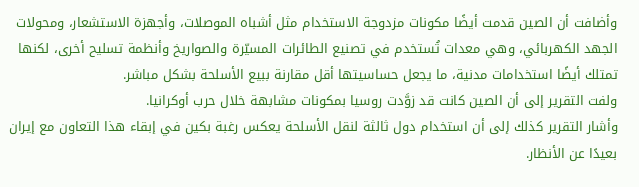وأضافت أن الصين قدمت أيضًا مكونات مزدوجة الاستخدام مثل أشباه الموصلات، وأجهزة الاستشعار، ومحولات الجهد الكهربائي، وهي معدات تُستخدم في تصنيع الطائرات المسيّرة والصواريخ وأنظمة تسليح أخرى، لكنها تمتلك أيضًا استخدامات مدنية، ما يجعل حساسيتها أقل مقارنة ببيع الأسلحة بشكل مباشر.
ولفت التقرير إلى أن الصين كانت قد زوَّدت روسيا بمكونات مشابهة خلال حرب أوكرانيا.
وأشار التقرير كذلك إلى أن استخدام دول ثالثة لنقل الأسلحة يعكس رغبة بكين في إبقاء هذا التعاون مع إيران بعيدًا عن الأنظار.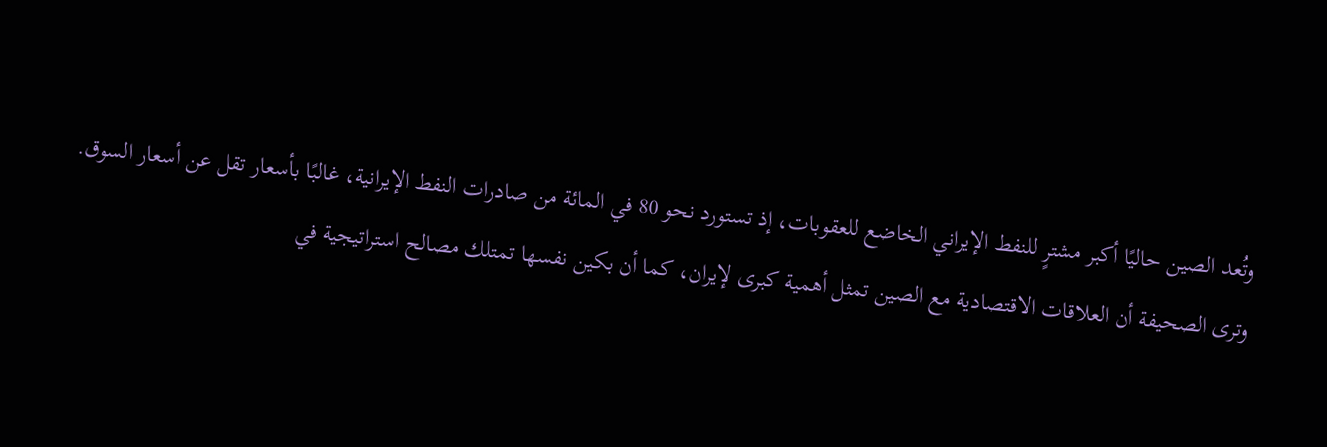وتُعد الصين حاليًا أكبر مشترٍ للنفط الإيراني الخاضع للعقوبات، إذ تستورد نحو 80 في المائة من صادرات النفط الإيرانية، غالبًا بأسعار تقل عن أسعار السوق.
وترى الصحيفة أن العلاقات الاقتصادية مع الصين تمثل أهمية كبرى لإيران، كما أن بكين نفسها تمتلك مصالح استراتيجية في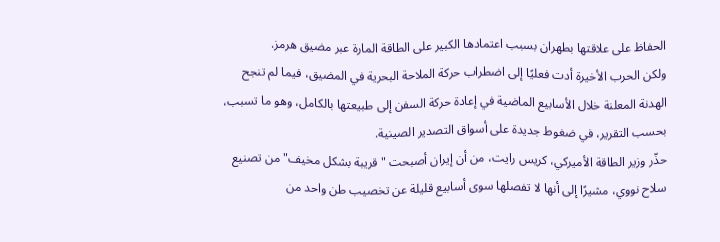الحفاظ على علاقتها بطهران بسبب اعتمادها الكبير على الطاقة المارة عبر مضيق هرمز.
ولكن الحرب الأخيرة أدت فعليًا إلى اضطراب حركة الملاحة البحرية في المضيق، فيما لم تنجح الهدنة المعلنة خلال الأسابيع الماضية في إعادة حركة السفن إلى طبيعتها بالكامل، وهو ما تسبب، بحسب التقرير، في ضغوط جديدة على أسواق التصدير الصينية.
حذّر وزير الطاقة الأميركي، کريس رایت، من أن إيران أصبحت "قريبة بشكل مخيف" من تصنيع سلاح نووي، مشيرًا إلى أنها لا تفصلها سوى أسابيع قليلة عن تخصيب طن واحد من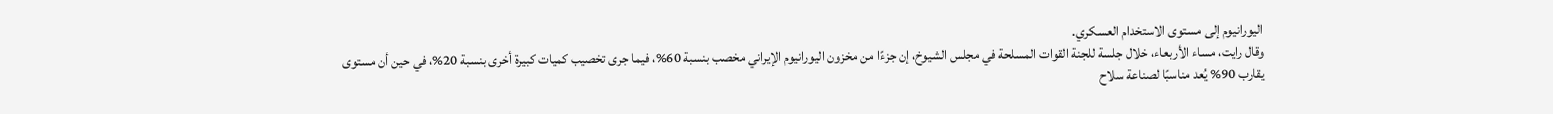اليورانيوم إلى مستوى الاستخدام العسكري.
وقال رايت، مساء الأربعاء، خلال جلسة للجنة القوات المسلحة في مجلس الشيوخ، إن جزءًا من مخزون اليورانيوم الإيراني مخصب بنسبة 60%، فيما جرى تخصيب كميات كبيرة أخرى بنسبة 20%، في حين أن مستوى يقارب 90% يُعد مناسبًا لصناعة سلاح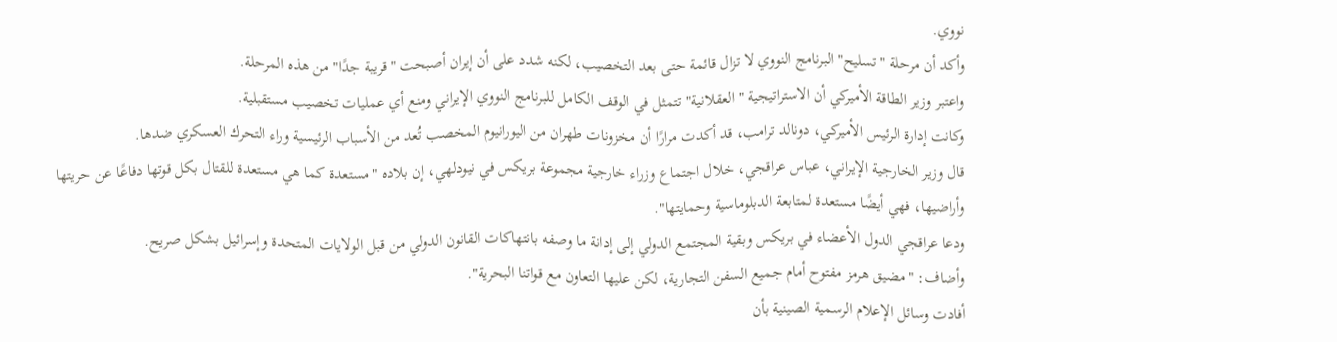نووي.
وأكد أن مرحلة "تسليح" البرنامج النووي لا تزال قائمة حتى بعد التخصيب، لكنه شدد على أن إيران أصبحت "قريبة جدًا" من هذه المرحلة.
واعتبر وزير الطاقة الأميركي أن الاستراتيجية "العقلانية" تتمثل في الوقف الكامل للبرنامج النووي الإيراني ومنع أي عمليات تخصيب مستقبلية.
وكانت إدارة الرئيس الأميركي، دونالد ترامب، قد أكدت مرارًا أن مخزونات طهران من اليورانيوم المخصب تُعد من الأسباب الرئيسية وراء التحرك العسكري ضدها.
قال وزير الخارجية الإيراني، عباس عراقجي، خلال اجتماع وزراء خارجية مجموعة بريكس في نيودلهي، إن بلاده "مستعدة كما هي مستعدة للقتال بكل قوتها دفاعًا عن حريتها وأراضيها، فهي أيضًا مستعدة لمتابعة الدبلوماسية وحمايتها".
ودعا عراقجي الدول الأعضاء في بريكس وبقية المجتمع الدولي إلى إدانة ما وصفه بانتهاكات القانون الدولي من قبل الولايات المتحدة وإسرائيل بشكل صريح.
وأضاف: "مضيق هرمز مفتوح أمام جميع السفن التجارية، لكن عليها التعاون مع قواتنا البحرية".
أفادت وسائل الإعلام الرسمية الصينية بأن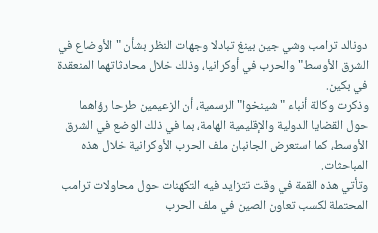دونالد ترامب وشي جين بينغ تبادلا وجهات النظر بشأن "الأوضاع في الشرق الأوسط" والحرب في أوكرانيا، وذلك خلال محادثاتهما المنعقدة في بكين.
وذكرت وكالة أنباء "شينخوا" الرسمية، أن الزعيمين طرحا رؤاهما حول القضايا الدولية والإقليمية الهامة، بما في ذلك الوضع في الشرق الأوسط، كما استعرض الجانبان ملف الحرب الأوكرانية خلال هذه المباحثات.
وتأتي هذه القمة في وقت تتزايد فيه التكهنات حول محاولات ترامب المحتملة لكسب تعاون الصين في ملف الحرب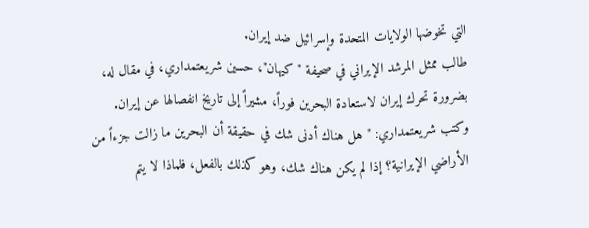التي تخوضها الولايات المتحدة وإسرائيل ضد إيران.
طالب ممثل المرشد الإيراني في صحيفة "كيهان"، حسين شریعتمداري، في مقال له، بضرورة تحرك إيران لاستعادة البحرين فوراً، مشيراً إلى تاريخ انفصالها عن إيران.
وكتب شریعتمداري: "هل هناك أدنى شك في حقيقة أن البحرين ما زالت جزءاً من الأراضي الإيرانية؟ إذا لم يكن هناك شك، وهو كذلك بالفعل، فلماذا لا يتم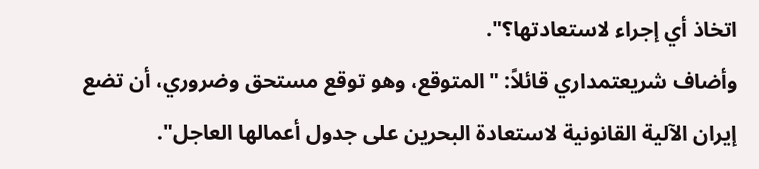اتخاذ أي إجراء لاستعادتها؟".
وأضاف شریعتمداري قائلاً: "المتوقع، وهو توقع مستحق وضروري، أن تضع إيران الآلية القانونية لاستعادة البحرين على جدول أعمالها العاجل".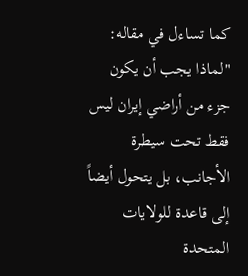كما تساءل في مقاله: "لماذا يجب أن يكون جزء من أراضي إيران ليس فقط تحت سيطرة الأجانب، بل يتحول أيضاً إلى قاعدة للولايات المتحدة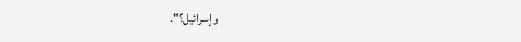وإسرائيل؟".